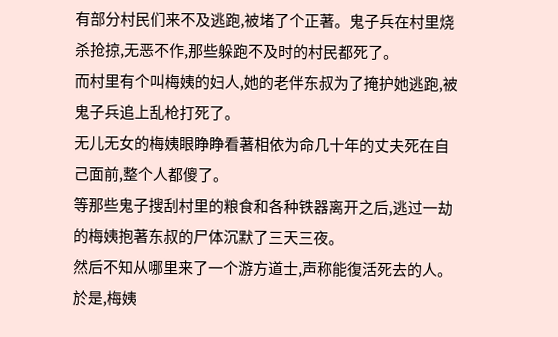有部分村民们来不及逃跑,被堵了个正著。鬼子兵在村里烧杀抢掠,无恶不作,那些躲跑不及时的村民都死了。
而村里有个叫梅姨的妇人,她的老伴东叔为了掩护她逃跑,被鬼子兵追上乱枪打死了。
无儿无女的梅姨眼睁睁看著相依为命几十年的丈夫死在自己面前,整个人都傻了。
等那些鬼子搜刮村里的粮食和各种铁器离开之后,逃过一劫的梅姨抱著东叔的尸体沉默了三天三夜。
然后不知从哪里来了一个游方道士,声称能復活死去的人。
於是,梅姨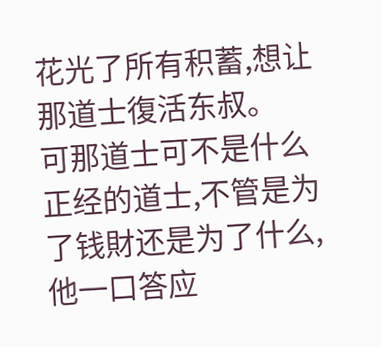花光了所有积蓄,想让那道士復活东叔。
可那道士可不是什么正经的道士,不管是为了钱財还是为了什么,他一口答应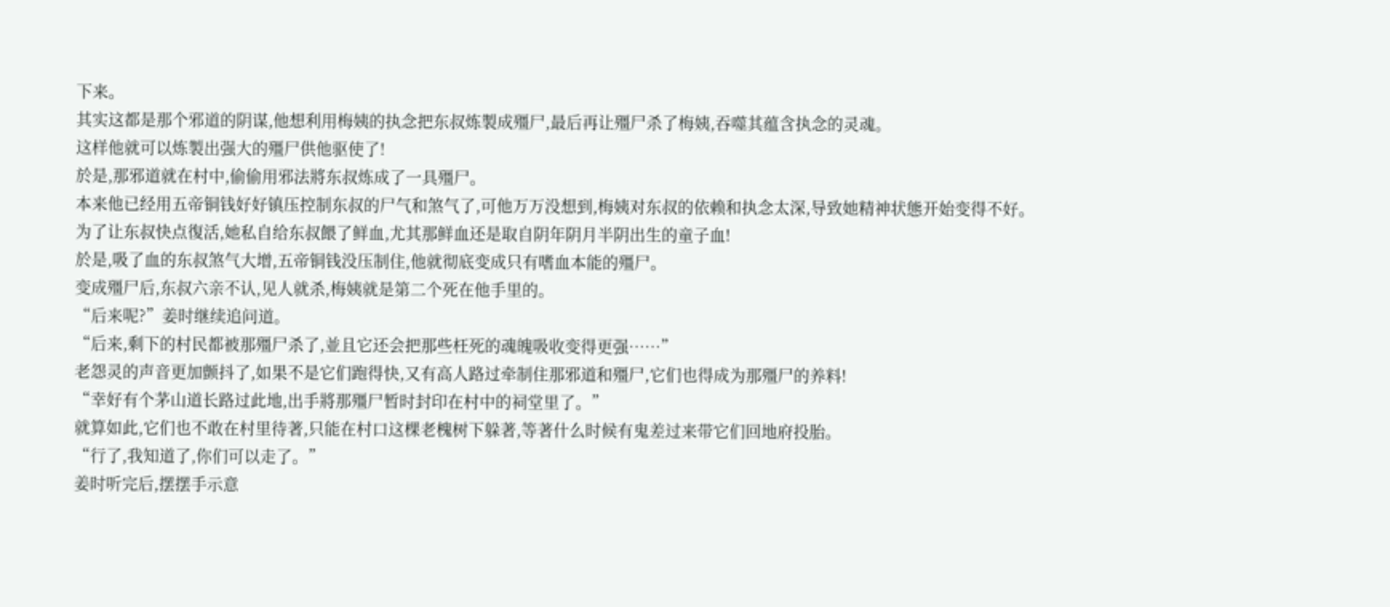下来。
其实这都是那个邪道的阴谋,他想利用梅姨的执念把东叔炼製成殭尸,最后再让殭尸杀了梅姨,吞噬其蕴含执念的灵魂。
这样他就可以炼製出强大的殭尸供他驱使了!
於是,那邪道就在村中,偷偷用邪法將东叔炼成了一具殭尸。
本来他已经用五帝铜钱好好镇压控制东叔的尸气和煞气了,可他万万没想到,梅姨对东叔的依赖和执念太深,导致她精神状態开始变得不好。
为了让东叔快点復活,她私自给东叔餵了鲜血,尤其那鲜血还是取自阴年阴月半阴出生的童子血!
於是,吸了血的东叔煞气大增,五帝铜钱没压制住,他就彻底变成只有嗜血本能的殭尸。
变成殭尸后,东叔六亲不认,见人就杀,梅姨就是第二个死在他手里的。
“后来呢?”姜时继续追问道。
“后来,剩下的村民都被那殭尸杀了,並且它还会把那些枉死的魂魄吸收变得更强……”
老怨灵的声音更加颤抖了,如果不是它们跑得快,又有高人路过牵制住那邪道和殭尸,它们也得成为那殭尸的养料!
“幸好有个茅山道长路过此地,出手將那殭尸暂时封印在村中的祠堂里了。”
就算如此,它们也不敢在村里待著,只能在村口这棵老槐树下躲著,等著什么时候有鬼差过来带它们回地府投胎。
“行了,我知道了,你们可以走了。”
姜时听完后,摆摆手示意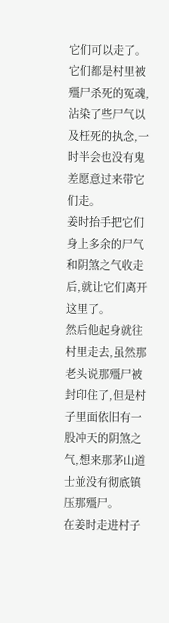它们可以走了。
它们都是村里被殭尸杀死的冤魂,沾染了些尸气以及枉死的执念,一时半会也没有鬼差愿意过来带它们走。
姜时抬手把它们身上多余的尸气和阴煞之气收走后,就让它们离开这里了。
然后他起身就往村里走去,虽然那老头说那殭尸被封印住了,但是村子里面依旧有一股冲天的阴煞之气,想来那茅山道士並没有彻底镇压那殭尸。
在姜时走进村子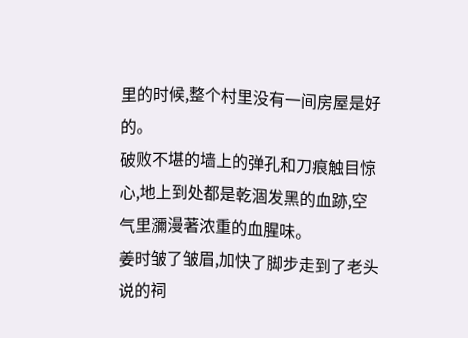里的时候,整个村里没有一间房屋是好的。
破败不堪的墙上的弹孔和刀痕触目惊心,地上到处都是乾涸发黑的血跡,空气里瀰漫著浓重的血腥味。
姜时皱了皱眉,加快了脚步走到了老头说的祠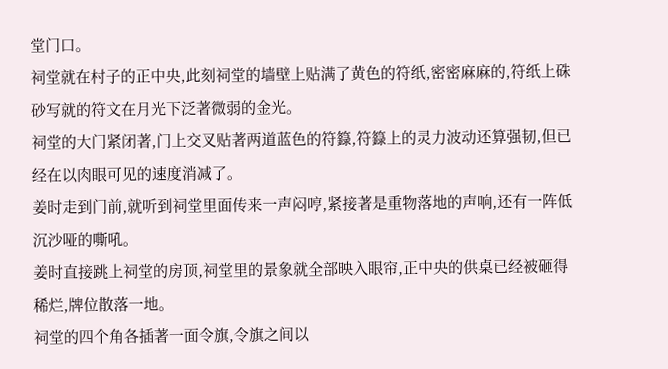堂门口。
祠堂就在村子的正中央,此刻祠堂的墙壁上贴满了黄色的符纸,密密麻麻的,符纸上硃砂写就的符文在月光下泛著微弱的金光。
祠堂的大门紧闭著,门上交叉贴著两道蓝色的符籙,符籙上的灵力波动还算强韧,但已经在以肉眼可见的速度消减了。
姜时走到门前,就听到祠堂里面传来一声闷哼,紧接著是重物落地的声响,还有一阵低沉沙哑的嘶吼。
姜时直接跳上祠堂的房顶,祠堂里的景象就全部映入眼帘,正中央的供桌已经被砸得稀烂,牌位散落一地。
祠堂的四个角各插著一面令旗,令旗之间以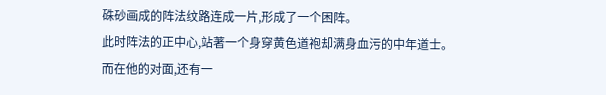硃砂画成的阵法纹路连成一片,形成了一个困阵。
此时阵法的正中心,站著一个身穿黄色道袍却满身血污的中年道士。
而在他的对面,还有一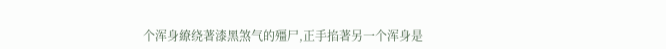个浑身繚绕著漆黑煞气的殭尸,正手掐著另一个浑身是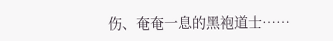伤、奄奄一息的黑袍道士……